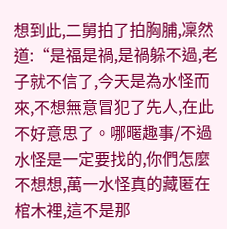想到此,二舅拍了拍胸脯,凜然道:“是福是禍,是禍躲不過,老子就不信了,今天是為水怪而來,不想無意冒犯了先人,在此不好意思了。哪暱趣事/不過水怪是一定要找的,你們怎麼不想想,萬一水怪真的藏匿在棺木裡,這不是那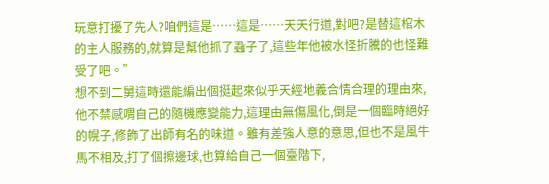玩意打擾了先人?咱們這是……這是……天天行道,對吧?是替這棺木的主人服務的,就算是幫他抓了蝨子了,這些年他被水怪折騰的也怪難受了吧。”
想不到二舅這時還能編出個挺起來似乎天經地義合情合理的理由來,他不禁感喟自己的隨機應變能力,這理由無傷風化,倒是一個臨時絕好的幌子,修飾了出師有名的味道。雖有差強人意的意思,但也不是風牛馬不相及,打了個擦邊球,也算給自己一個臺階下,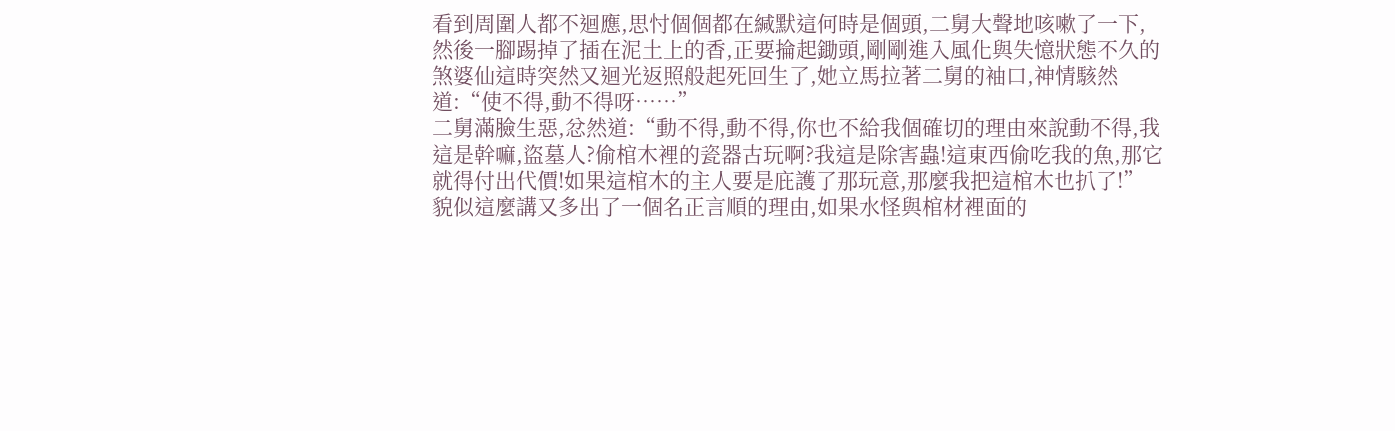看到周圍人都不迴應,思忖個個都在緘默這何時是個頭,二舅大聲地咳嗽了一下,然後一腳踢掉了插在泥土上的香,正要掄起鋤頭,剛剛進入風化與失憶狀態不久的煞婆仙這時突然又迴光返照般起死回生了,她立馬拉著二舅的袖口,神情駭然道:“使不得,動不得呀……”
二舅滿臉生惡,忿然道:“動不得,動不得,你也不給我個確切的理由來說動不得,我這是幹嘛,盜墓人?偷棺木裡的瓷器古玩啊?我這是除害蟲!這東西偷吃我的魚,那它就得付出代價!如果這棺木的主人要是庇護了那玩意,那麼我把這棺木也扒了!”
貌似這麼講又多出了一個名正言順的理由,如果水怪與棺材裡面的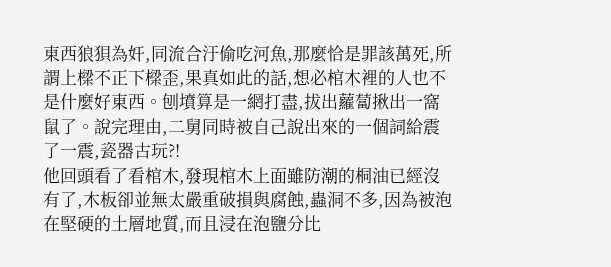東西狼狽為奸,同流合汙偷吃河魚,那麼恰是罪該萬死,所謂上樑不正下樑歪,果真如此的話,想必棺木裡的人也不是什麼好東西。刨墳算是一網打盡,拔出蘿蔔揪出一窩鼠了。說完理由,二舅同時被自己說出來的一個詞給震了一震,瓷器古玩?!
他回頭看了看棺木,發現棺木上面雖防潮的桐油已經沒有了,木板卻並無太嚴重破損與腐蝕,蟲洞不多,因為被泡在堅硬的土層地質,而且浸在泡鹽分比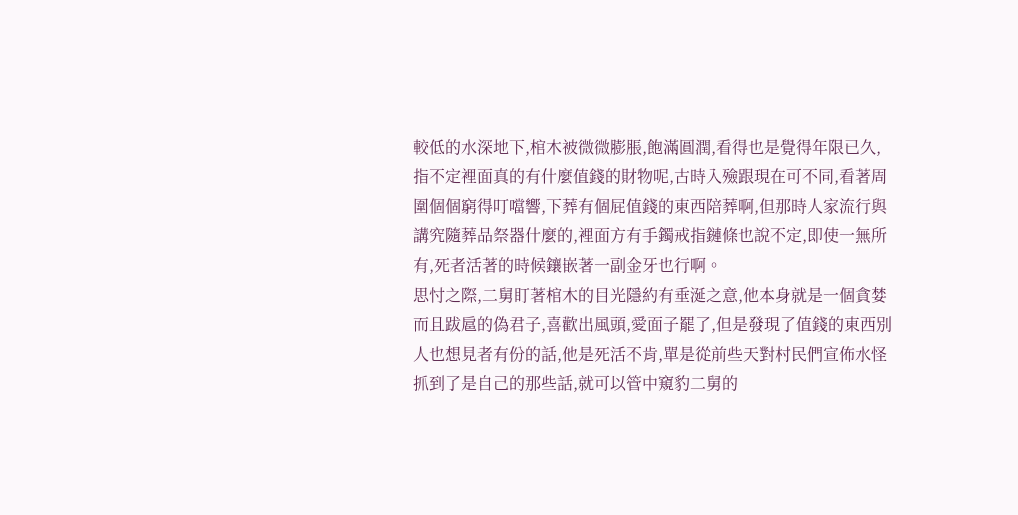較低的水深地下,棺木被微微膨脹,飽滿圓潤,看得也是覺得年限已久,指不定裡面真的有什麼值錢的財物呢,古時入殮跟現在可不同,看著周圍個個窮得叮噹響,下葬有個屁值錢的東西陪葬啊,但那時人家流行與講究隨葬品祭器什麼的,裡面方有手鐲戒指鏈條也說不定,即使一無所有,死者活著的時候鑲嵌著一副金牙也行啊。
思忖之際,二舅盯著棺木的目光隱約有垂涎之意,他本身就是一個貪婪而且跋扈的偽君子,喜歡出風頭,愛面子罷了,但是發現了值錢的東西別人也想見者有份的話,他是死活不肯,單是從前些天對村民們宣佈水怪抓到了是自己的那些話,就可以管中窺豹二舅的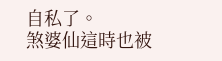自私了。
煞婆仙這時也被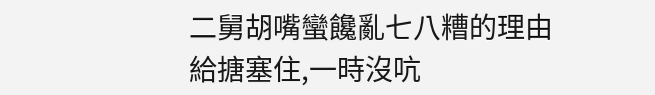二舅胡嘴蠻饞亂七八糟的理由給搪塞住,一時沒吭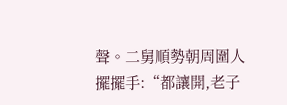聲。二舅順勢朝周圍人擺擺手:“都讓開,老子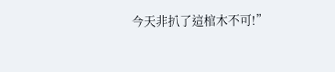今天非扒了這棺木不可!”